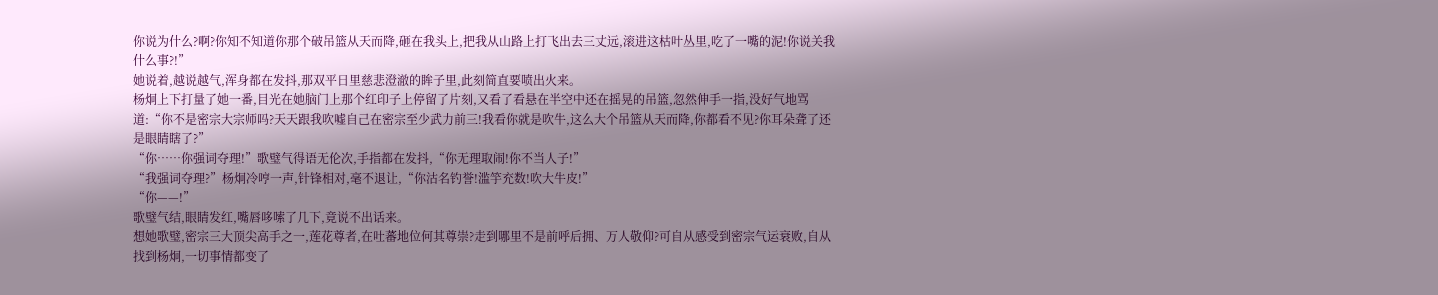你说为什么?啊?你知不知道你那个破吊篮从天而降,砸在我头上,把我从山路上打飞出去三丈远,滚进这枯叶丛里,吃了一嘴的泥!你说关我什么事?!”
她说着,越说越气,浑身都在发抖,那双平日里慈悲澄澈的眸子里,此刻简直要喷出火来。
杨炯上下打量了她一番,目光在她脑门上那个红印子上停留了片刻,又看了看悬在半空中还在摇晃的吊篮,忽然伸手一指,没好气地骂道:“你不是密宗大宗师吗?天天跟我吹嘘自己在密宗至少武力前三!我看你就是吹牛,这么大个吊篮从天而降,你都看不见?你耳朵聋了还是眼睛瞎了?”
“你……你强词夺理!”歌璧气得语无伦次,手指都在发抖,“你无理取闹!你不当人子!”
“我强词夺理?”杨炯冷哼一声,针锋相对,毫不退让,“你沽名钓誉!滥竽充数!吹大牛皮!”
“你——!”
歌璧气结,眼睛发红,嘴唇哆嗦了几下,竟说不出话来。
想她歌璧,密宗三大顶尖高手之一,莲花尊者,在吐蕃地位何其尊崇?走到哪里不是前呼后拥、万人敬仰?可自从感受到密宗气运衰败,自从找到杨炯,一切事情都变了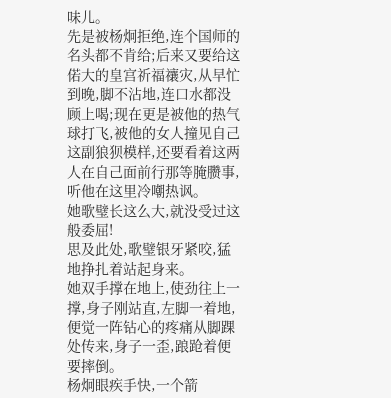味儿。
先是被杨炯拒绝,连个国师的名头都不肯给;后来又要给这偌大的皇宫祈福禳灾,从早忙到晚,脚不沾地,连口水都没顾上喝;现在更是被他的热气球打飞,被他的女人撞见自己这副狼狈模样,还要看着这两人在自己面前行那等腌臜事,听他在这里冷嘲热讽。
她歌璧长这么大,就没受过这般委屈!
思及此处,歌璧银牙紧咬,猛地挣扎着站起身来。
她双手撑在地上,使劲往上一撑,身子刚站直,左脚一着地,便觉一阵钻心的疼痛从脚踝处传来,身子一歪,踉跄着便要摔倒。
杨炯眼疾手快,一个箭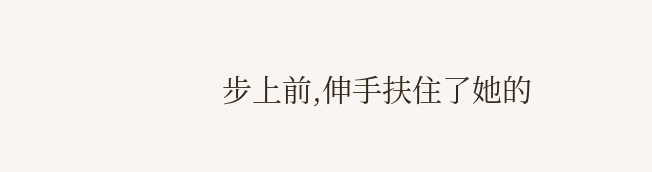步上前,伸手扶住了她的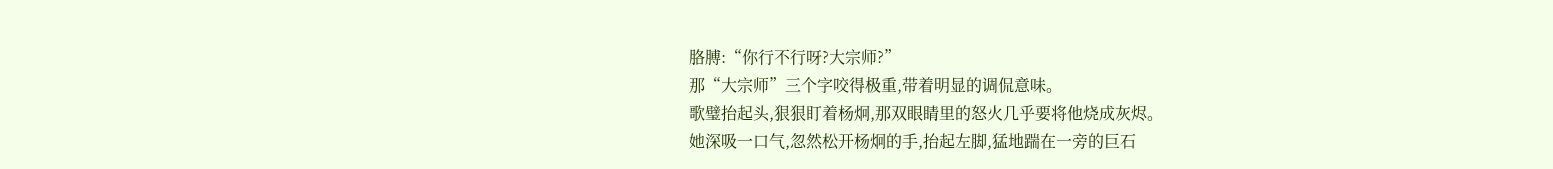胳膊:“你行不行呀?大宗师?”
那“大宗师”三个字咬得极重,带着明显的调侃意味。
歌璧抬起头,狠狠盯着杨炯,那双眼睛里的怒火几乎要将他烧成灰烬。
她深吸一口气,忽然松开杨炯的手,抬起左脚,猛地踹在一旁的巨石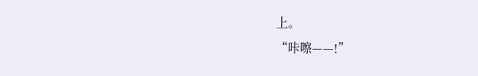上。
“咔嚓——!”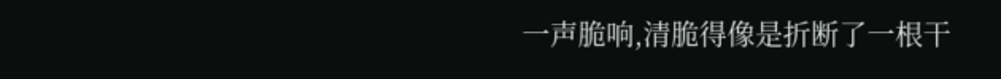一声脆响,清脆得像是折断了一根干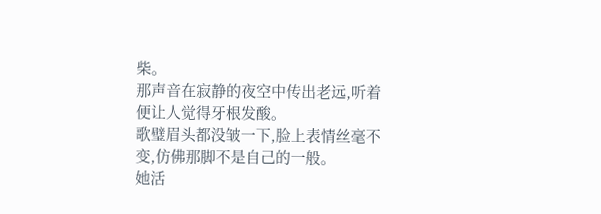柴。
那声音在寂静的夜空中传出老远,听着便让人觉得牙根发酸。
歌璧眉头都没皱一下,脸上表情丝毫不变,仿佛那脚不是自己的一般。
她活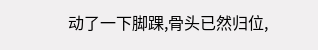动了一下脚踝,骨头已然归位,